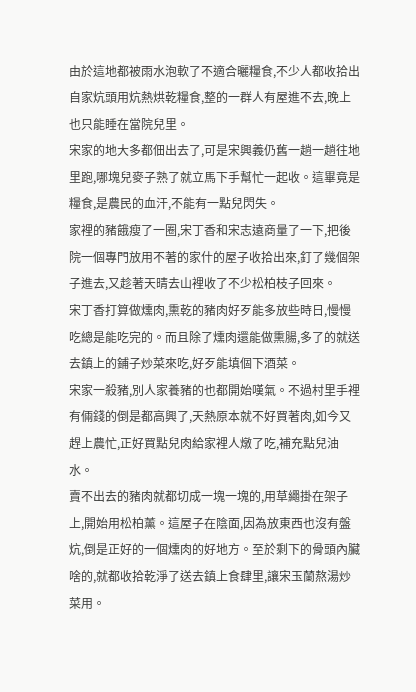由於這地都被雨水泡軟了不適合曬糧食,不少人都收拾出自家炕頭用炕熱烘乾糧食,整的一群人有屋進不去,晚上也只能睡在當院兒里。
宋家的地大多都佃出去了,可是宋興義仍舊一趟一趟往地里跑,哪塊兒麥子熟了就立馬下手幫忙一起收。這畢竟是糧食,是農民的血汗,不能有一點兒閃失。
家裡的豬餓瘦了一圈,宋丁香和宋志遠商量了一下,把後院一個專門放用不著的家什的屋子收拾出來,釘了幾個架子進去,又趁著天晴去山裡收了不少松柏枝子回來。
宋丁香打算做燻肉,熏乾的豬肉好歹能多放些時日,慢慢吃總是能吃完的。而且除了燻肉還能做熏腸,多了的就送去鎮上的鋪子炒菜來吃,好歹能填個下酒菜。
宋家一殺豬,別人家養豬的也都開始嘆氣。不過村里手裡有倆錢的倒是都高興了,天熱原本就不好買著肉,如今又趕上農忙,正好買點兒肉給家裡人燉了吃,補充點兒油水。
賣不出去的豬肉就都切成一塊一塊的,用草繩掛在架子上,開始用松柏薰。這屋子在陰面,因為放東西也沒有盤炕,倒是正好的一個燻肉的好地方。至於剩下的骨頭內臟啥的,就都收拾乾淨了送去鎮上食肆里,讓宋玉蘭熬湯炒菜用。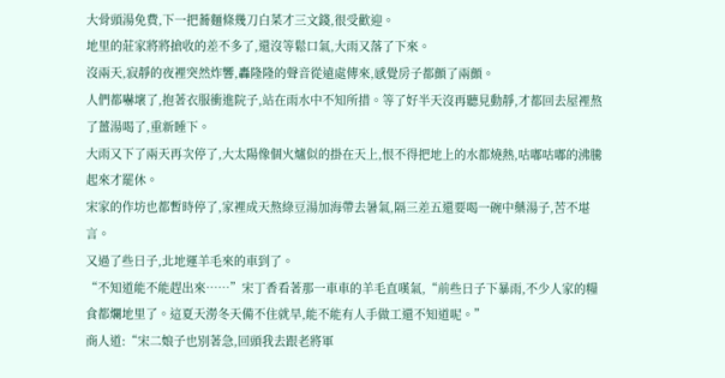大骨頭湯免費,下一把蕎麵條幾刀白菜才三文錢,很受歡迎。
地里的莊家將將搶收的差不多了,還沒等鬆口氣,大雨又落了下來。
沒兩天,寂靜的夜裡突然炸響,轟隆隆的聲音從遠處傳來,感覺房子都顫了兩顫。
人們都嚇壞了,抱著衣服衝進院子,站在雨水中不知所措。等了好半天沒再聽見動靜,才都回去屋裡熬了薑湯喝了,重新睡下。
大雨又下了兩天再次停了,大太陽像個火爐似的掛在天上,恨不得把地上的水都燒熱,咕嘟咕嘟的沸騰起來才罷休。
宋家的作坊也都暫時停了,家裡成天熬綠豆湯加海帶去暑氣,隔三差五還要喝一碗中藥湯子,苦不堪言。
又過了些日子,北地運羊毛來的車到了。
“不知道能不能趕出來……”宋丁香看著那一車車的羊毛直嘆氣,“前些日子下暴雨,不少人家的糧食都爛地里了。這夏天澇冬天備不住就旱,能不能有人手做工還不知道呢。”
商人道:“宋二娘子也別著急,回頭我去跟老將軍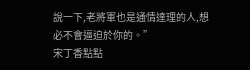說一下,老將軍也是通情達理的人,想必不會逼迫於你的。”
宋丁香點點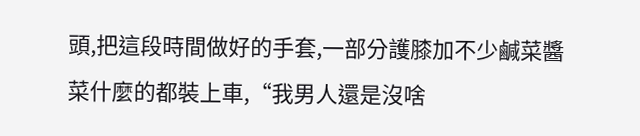頭,把這段時間做好的手套,一部分護膝加不少鹹菜醬菜什麼的都裝上車,“我男人還是沒啥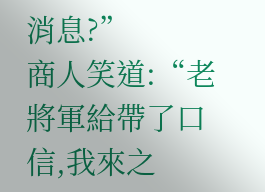消息?”
商人笑道:“老將軍給帶了口信,我來之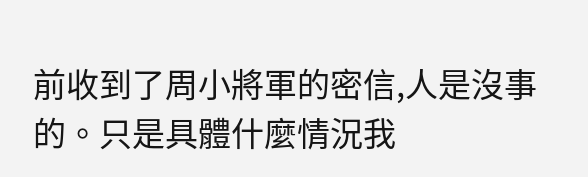前收到了周小將軍的密信,人是沒事的。只是具體什麼情況我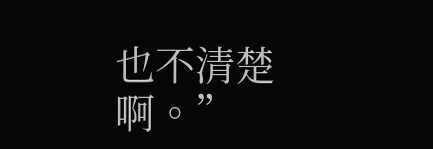也不清楚啊。”